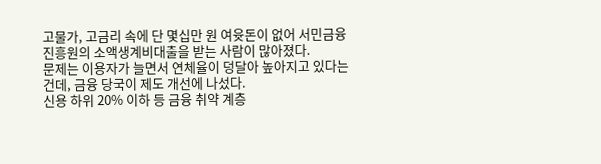고물가, 고금리 속에 단 몇십만 원 여윳돈이 없어 서민금융진흥원의 소액생계비대출을 받는 사람이 많아졌다.
문제는 이용자가 늘면서 연체율이 덩달아 높아지고 있다는 건데, 금융 당국이 제도 개선에 나섰다.
신용 하위 20% 이하 등 금융 취약 계층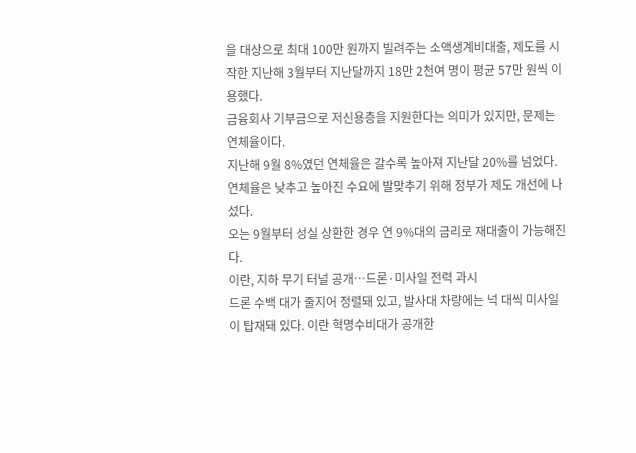을 대상으로 최대 100만 원까지 빌려주는 소액생계비대출, 제도를 시작한 지난해 3월부터 지난달까지 18만 2천여 명이 평균 57만 원씩 이용했다.
금융회사 기부금으로 저신용층을 지원한다는 의미가 있지만, 문제는 연체율이다.
지난해 9월 8%였던 연체율은 갈수록 높아져 지난달 20%를 넘었다.
연체율은 낮추고 높아진 수요에 발맞추기 위해 정부가 제도 개선에 나섰다.
오는 9월부터 성실 상환한 경우 연 9%대의 금리로 재대출이 가능해진다.
이란, 지하 무기 터널 공개…드론·미사일 전력 과시
드론 수백 대가 줄지어 정렬돼 있고, 발사대 차량에는 넉 대씩 미사일이 탑재돼 있다. 이란 혁명수비대가 공개한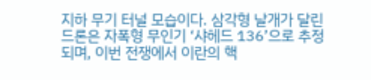지하 무기 터널 모습이다. 삼각형 날개가 달린 드론은 자폭형 무인기 ‘샤헤드 136’으로 추정되며, 이번 전쟁에서 이란의 핵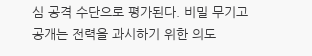심 공격 수단으로 평가된다. 비밀 무기고 공개는 전력을 과시하기 위한 의도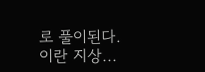로 풀이된다.
이란 지상...